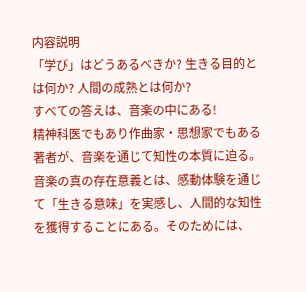内容説明
「学び」はどうあるべきか? 生きる目的とは何か? 人間の成熟とは何か?
すべての答えは、音楽の中にある!
精神科医でもあり作曲家・思想家でもある著者が、音楽を通じて知性の本質に迫る。
音楽の真の存在意義とは、感動体験を通じて「生きる意味」を実感し、人間的な知性を獲得することにある。そのためには、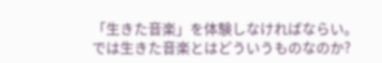「生きた音楽」を体験しなければならい。
では生きた音楽とはどういうものなのか?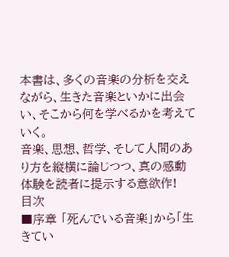本書は、多くの音楽の分析を交えながら、生きた音楽といかに出会い、そこから何を学べるかを考えていく。
音楽、思想、哲学、そして人間のあり方を縦横に論じつつ、真の感動体験を読者に提示する意欲作!
目次
■序章 「死んでいる音楽」から「生きてい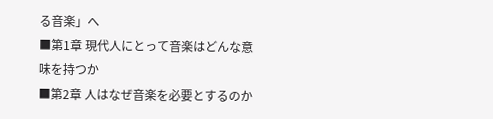る音楽」へ
■第1章 現代人にとって音楽はどんな意味を持つか
■第2章 人はなぜ音楽を必要とするのか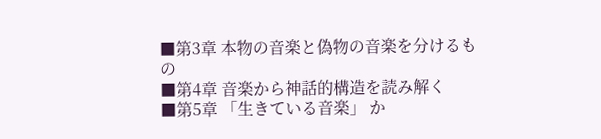■第3章 本物の音楽と偽物の音楽を分けるもの
■第4章 音楽から神話的構造を読み解く
■第5章 「生きている音楽」 か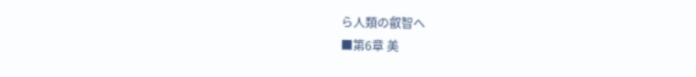ら人類の叡智へ
■第6章 美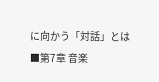に向かう「対話」とは
■第7章 音楽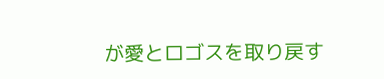が愛とロゴスを取り戻す